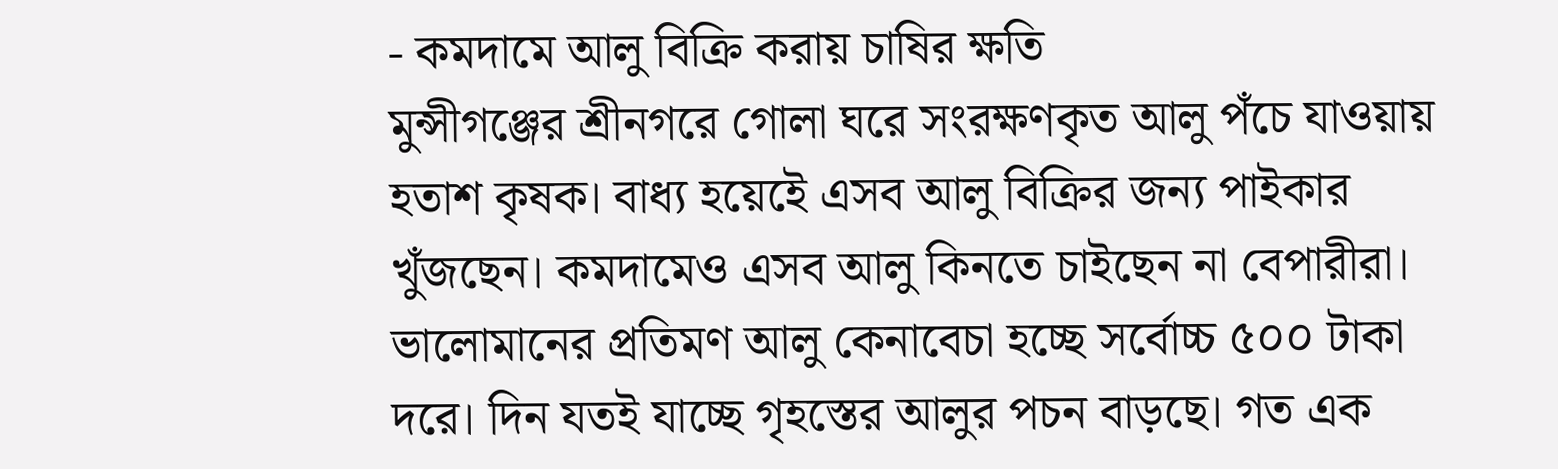- কমদামে আলু বিক্রি করায় চাষির ক্ষতি
মুন্সীগঞ্জের শ্রীনগরে গোলা ঘরে সংরক্ষণকৃত আলু পঁচে যাওয়ায় হতাশ কৃষক। বাধ্য হয়েইে এসব আলু বিক্রির জন্য পাইকার খুঁজছেন। কমদামেও এসব আলু কিনতে চাইছেন না বেপারীরা। ভালোমানের প্রতিমণ আলু কেনাবেচা হচ্ছে সর্বোচ্চ ৫০০ টাকা দরে। দিন যতই যাচ্ছে গৃহস্তের আলুর পচন বাড়ছে। গত এক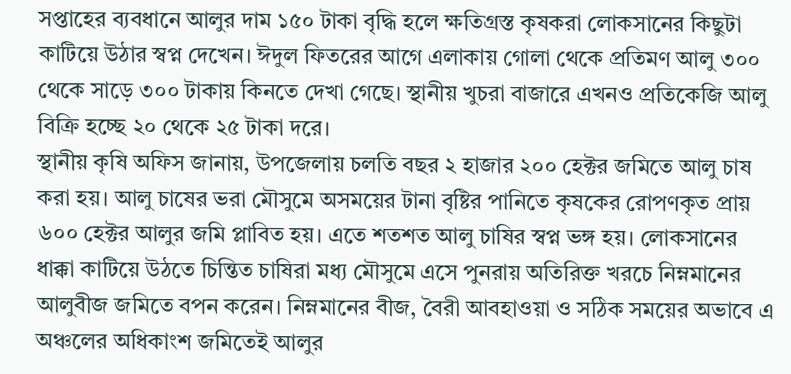সপ্তাহের ব্যবধানে আলুর দাম ১৫০ টাকা বৃদ্ধি হলে ক্ষতিগ্রস্ত কৃষকরা লোকসানের কিছুটা কাটিয়ে উঠার স্বপ্ন দেখেন। ঈদুল ফিতরের আগে এলাকায় গোলা থেকে প্রতিমণ আলু ৩০০ থেকে সাড়ে ৩০০ টাকায় কিনতে দেখা গেছে। স্থানীয় খুচরা বাজারে এখনও প্রতিকেজি আলু বিক্রি হচ্ছে ২০ থেকে ২৫ টাকা দরে।
স্থানীয় কৃষি অফিস জানায়, উপজেলায় চলতি বছর ২ হাজার ২০০ হেক্টর জমিতে আলু চাষ করা হয়। আলু চাষের ভরা মৌসুমে অসময়ের টানা বৃষ্টির পানিতে কৃষকের রোপণকৃত প্রায় ৬০০ হেক্টর আলুর জমি প্লাবিত হয়। এতে শতশত আলু চাষির স্বপ্ন ভঙ্গ হয়। লোকসানের ধাক্কা কাটিয়ে উঠতে চিন্তিত চাষিরা মধ্য মৌসুমে এসে পুনরায় অতিরিক্ত খরচে নিম্নমানের আলুবীজ জমিতে বপন করেন। নিম্নমানের বীজ, বৈরী আবহাওয়া ও সঠিক সময়ের অভাবে এ অঞ্চলের অধিকাংশ জমিতেই আলুর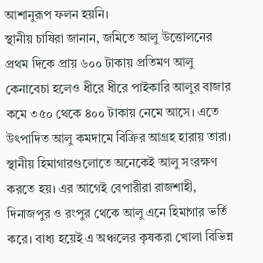আশানুরূপ ফলন হয়নি।
স্থানীয় চাষিরা জানান, জমিতে আলু উত্তোলনের প্রথম দিকে প্রায় ৬০০ টাকায় প্রতিমণ আলু কেনাবেচা হলেও ধীরে ধীরে পাইকারি আলুর বাজার কমে ৩৫০ থেকে ৪০০ টাকায় নেমে আসে। এতে উৎপাদিত আলু কমদামে বিক্রির আগ্রহ হারায় তারা। স্থানীয় হিমাগারগুলোতে অনেকেই আলু সংরক্ষণ করতে হয়। এর আগেই বেপারীরা রাজশাহী, দিনাজপুর ও রংপুর থেকে আলু এনে হিমাগার ভর্তি করে। বাধ্য হয়েই এ অঞ্চলের কৃষকরা খোলা বিভিন্ন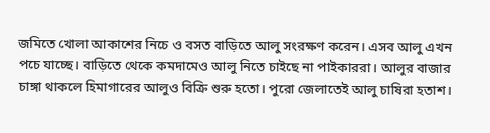জমিতে খোলা আকাশের নিচে ও বসত বাড়িতে আলু সংরক্ষণ করেন। এসব আলু এখন পচে যাচ্ছে। বাড়িতে থেকে কমদামেও আলু নিতে চাইছে না পাইকাররা। আলুর বাজার চাঙ্গা থাকলে হিমাগারের আলুও বিক্রি শুরু হতো। পুরো জেলাতেই আলু চাষিরা হতাশ।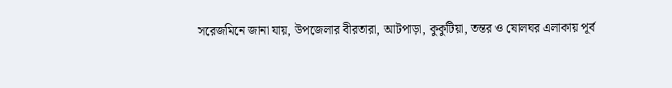সরেজমিনে জানা যায়, উপজেলার বীরতারা, আটপাড়া, কুকুটিয়া, তন্তর ও ষোলঘর এলাকায় পূর্ব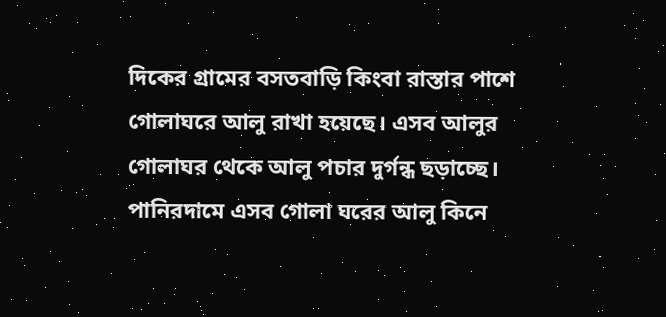দিকের গ্রামের বসতবাড়ি কিংবা রাস্তার পাশে গোলাঘরে আলু রাখা হয়েছে। এসব আলুর গোলাঘর থেকে আলু পচার দুর্গন্ধ ছড়াচ্ছে। পানিরদামে এসব গোলা ঘরের আলু কিনে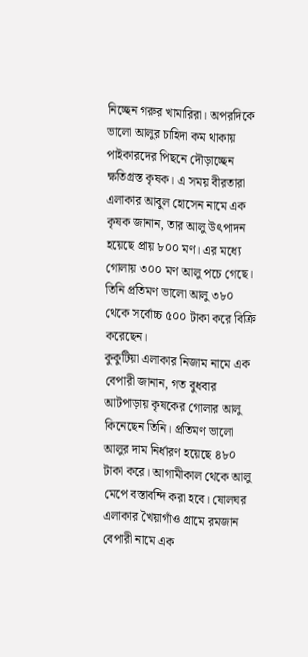নিচ্ছেন গরুর খামারিরা। অপরদিকে ভালো আলুর চাহিদা কম থাকায় পাইকারদের পিছনে দৌড়াচ্ছেন ক্ষতিগ্রস্ত কৃষক। এ সময় বীরতারা এলাকার আবুল হোসেন নামে এক কৃষক জানান, তার আলু উৎপাদন হয়েছে প্রায় ৮০০ মণ। এর মধ্যে গোলায় ৩০০ মণ আলু পচে গেছে। তিনি প্রতিমণ ভালো আলু ৩৮০ থেকে সর্বোচ্চ ৫০০ টাকা করে বিক্রি করেছেন।
কুকুটিয়া এলাকার নিজাম নামে এক বেপারী জানান, গত বুধবার আটপাড়ায় কৃষকের গোলার আলু কিনেছেন তিনি। প্রতিমণ ভালো আলুর দাম নির্ধারণ হয়েছে ৪৮০ টাকা করে। আগামীকাল থেকে আলু মেপে বস্তাবন্দি করা হবে। ষোলঘর এলাকার খৈয়াগাঁও গ্রামে রমজান বেপারী নামে এক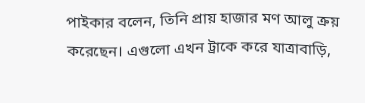পাইকার বলেন, তিনি প্রায় হাজার মণ আলু ক্রয় করেছেন। এগুলো এখন ট্রাকে করে যাত্রাবাড়ি,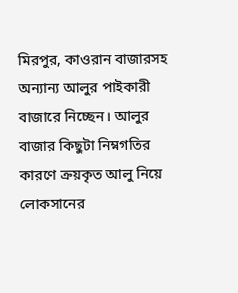মিরপুর, কাওরান বাজারসহ অন্যান্য আলুর পাইকারী বাজারে নিচ্ছেন। আলুর বাজার কিছুটা নিম্নগতির কারণে ক্রয়কৃত আলু নিয়ে লোকসানের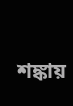শঙ্কায়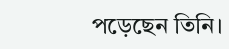পড়েছেন তিনি।